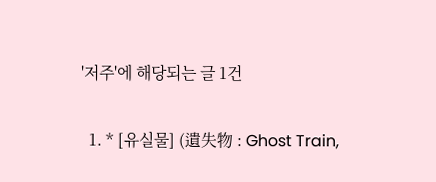'저주'에 해당되는 글 1건

  1. * [유실물] (遺失物 : Ghost Train,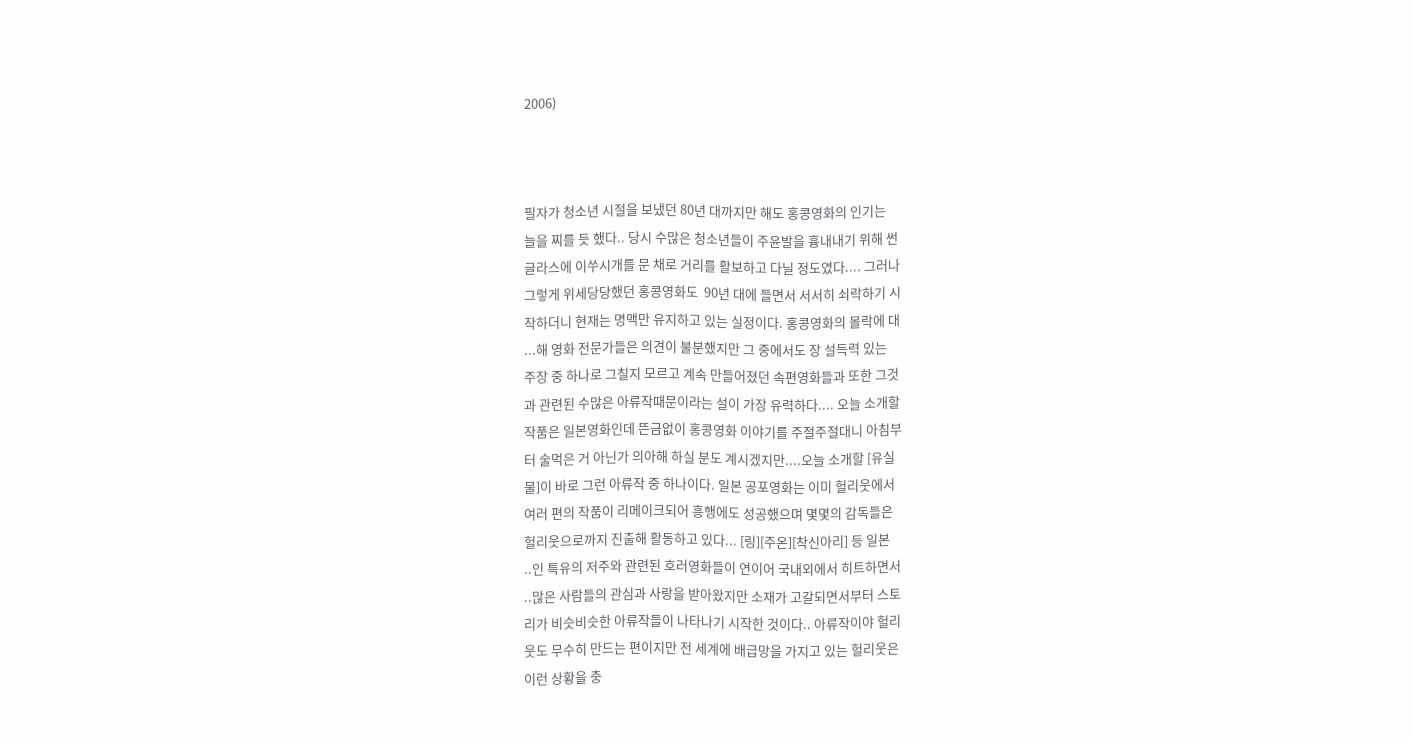2006)



필자가 청소년 시절을 보냈던 80년 대까지만 해도 홍콩영화의 인기는
늘을 찌를 듯 했다.. 당시 수많은 청소년들이 주윤발을 흉내내기 위해 썬
글라스에 이쑤시개를 문 채로 거리를 활보하고 다닐 정도였다.... 그러나
그렇게 위세당당했던 홍콩영화도  90년 대에 들면서 서서히 쇠락하기 시
작하더니 현재는 명맥만 유지하고 있는 실정이다. 홍콩영화의 몰락에 대
...해 영화 전문가들은 의견이 불분했지만 그 중에서도 장 설득력 있는
주장 중 하나로 그칠지 모르고 계속 만들어졌던 속편영화들과 또한 그것
과 관련된 수많은 아류작때문이라는 설이 가장 유력하다.... 오늘 소개할
작품은 일본영화인데 뜬금없이 홍콩영화 이야기를 주절주절대니 아침부
터 술먹은 거 아닌가 의아해 하실 분도 계시겠지만....오늘 소개할 [유실
물]이 바로 그런 아류작 중 하나이다. 일본 공포영화는 이미 헐리웃에서
여러 편의 작품이 리메이크되어 흥행에도 성공했으며 몇몇의 감독들은
헐리웃으로까지 진출해 활동하고 있다... [링][주온][착신아리] 등 일본
..인 특유의 저주와 관련된 호러영화들이 연이어 국내외에서 히트하면서
..많은 사람들의 관심과 사랑을 받아왔지만 소재가 고갈되면서부터 스토
리가 비슷비슷한 아류작들이 나타나기 시작한 것이다.. 아류작이야 헐리
웃도 무수히 만드는 편이지만 전 세계에 배급망을 가지고 있는 헐리웃은
이런 상황을 충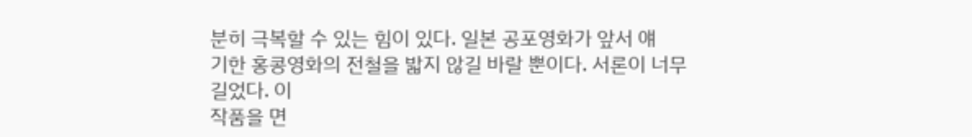분히 극복할 수 있는 힘이 있다. 일본 공포영화가 앞서 얘
기한 홍콩영화의 전철을 밟지 않길 바랄 뿐이다. 서론이 너무 길었다. 이
작품을 면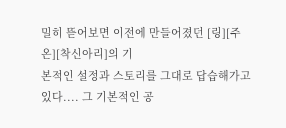밀히 뜯어보면 이전에 만들어졌던 [링][주온][착신아리]의 기
본적인 설정과 스토리를 그대로 답습해가고 있다.... 그 기본적인 공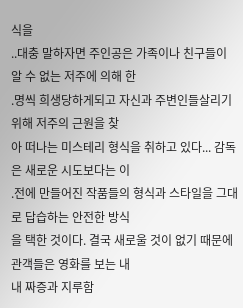식을
..대충 말하자면 주인공은 가족이나 친구들이 알 수 없는 저주에 의해 한
.명씩 희생당하게되고 자신과 주변인들살리기 위해 저주의 근원을 찾
아 떠나는 미스테리 형식을 취하고 있다... 감독은 새로운 시도보다는 이
.전에 만들어진 작품들의 형식과 스타일을 그대로 답습하는 안전한 방식
을 택한 것이다. 결국 새로울 것이 없기 때문에 관객들은 영화를 보는 내
내 짜증과 지루함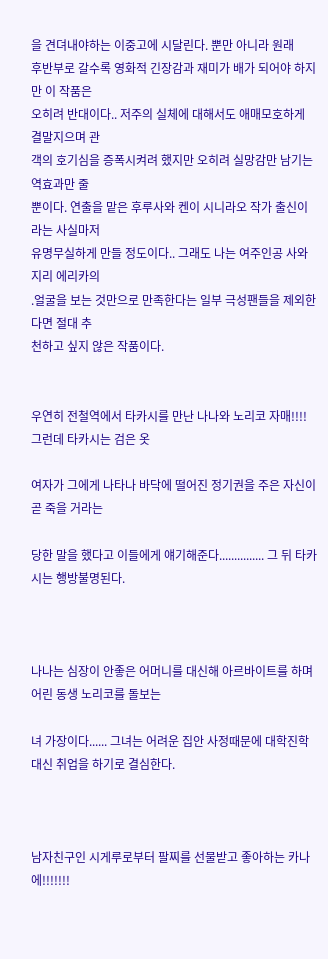을 견뎌내야하는 이중고에 시달린다. 뿐만 아니라 원래
후반부로 갈수록 영화적 긴장감과 재미가 배가 되어야 하지만 이 작품은
오히려 반대이다.. 저주의 실체에 대해서도 애매모호하게 결말지으며 관
객의 호기심을 증폭시켜려 했지만 오히려 실망감만 남기는 역효과만 줄
뿐이다. 연출을 맡은 후루사와 켄이 시니라오 작가 출신이라는 사실마저
유명무실하게 만들 정도이다.. 그래도 나는 여주인공 사와지리 에리카의
.얼굴을 보는 것만으로 만족한다는 일부 극성팬들을 제외한다면 절대 추
천하고 싶지 않은 작품이다.


우연히 전철역에서 타카시를 만난 나나와 노리코 자매!!!! 그런데 타카시는 검은 옷

여자가 그에게 나타나 바닥에 떨어진 정기권을 주은 자신이 곧 죽을 거라는

당한 말을 했다고 이들에게 얘기해준다............... 그 뒤 타카시는 행방불명된다.



나나는 심장이 안좋은 어머니를 대신해 아르바이트를 하며 어린 동생 노리코를 돌보는

녀 가장이다...... 그녀는 어려운 집안 사정때문에 대학진학 대신 취업을 하기로 결심한다.



남자친구인 시게루로부터 팔찌를 선물받고 좋아하는 카나에!!!!!!!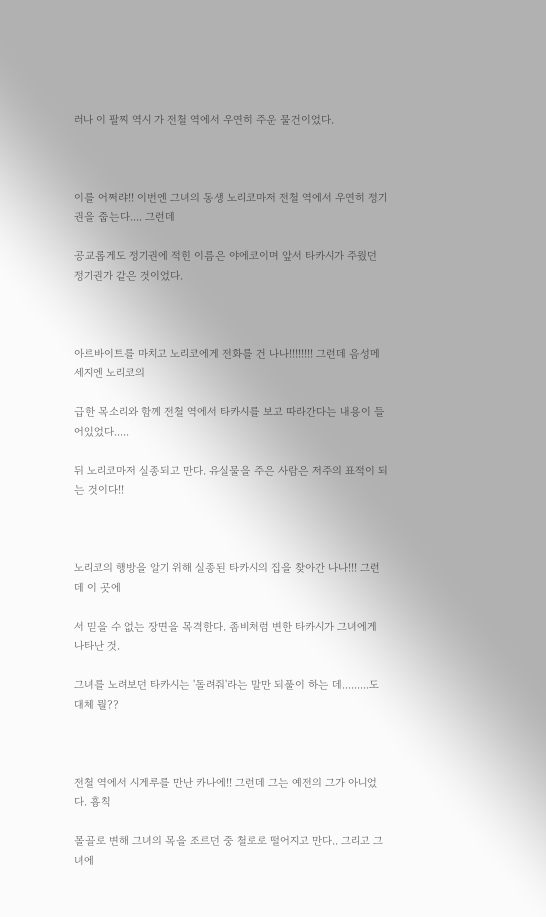러나 이 팔찌 역시 가 전철 역에서 우연히 주운 물건이었다.



이를 어쩌랴!! 이번엔 그녀의 동생 노리코마저 전철 역에서 우연히 정기권을 줍는다.... 그런데

공교롭게도 정기권에 적힌 이름은 야에코이며 앞서 타카시가 주웠던 정기권가 같은 것이었다.



아르바이트를 마치고 노리코에게 전화를 건 나나!!!!!!!! 그런데 음성메세지엔 노리코의

급한 목소리와 함께 전철 역에서 타카시를 보고 따라간다는 내용이 들어있었다.....

뒤 노리코마저 실종되고 만다. 유실물을 주은 사람은 저주의 표적이 되는 것이다!!



노리코의 행방을 알기 위해 실종된 타카시의 집을 찾아간 나나!!! 그런데 이 곳에

서 믿을 수 없는 장면을 목격한다. 좀비처럼 변한 타카시가 그녀에게 나타난 것.

그녀를 노려보던 타카시는 '돌려줘'라는 말만 되풀이 하는 데.........도대체 뭘??



전철 역에서 시게루를 만난 카나에!! 그런데 그는 예전의 그가 아니었다. 흉칙

몰골로 변해 그녀의 목을 조르던 중 철로로 떨어지고 만다.. 그리고 그녀에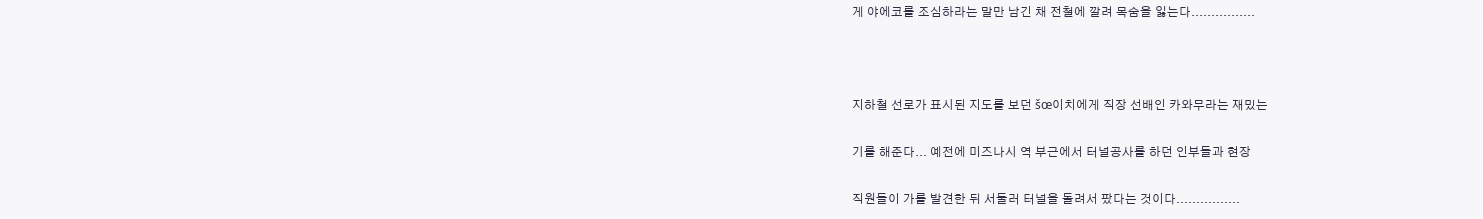게 야에코를 조심하라는 말만 남긴 채 전철에 깔려 목숨을 잃는다................



지하철 선로가 표시된 지도를 보던 šœ이치에게 직장 선배인 카와무라는 재밌는

기를 해준다... 예전에 미즈나시 역 부근에서 터널공사를 하던 인부들과 현장

직원들이 가를 발견한 뒤 서둘러 터널을 돌려서 팠다는 것이다................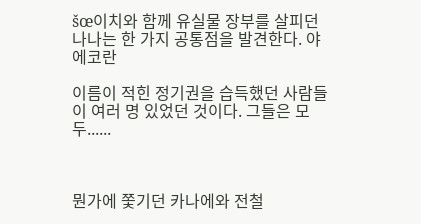šœ이치와 함께 유실물 장부를 살피던 나나는 한 가지 공통점을 발견한다. 야에코란

이름이 적힌 정기권을 습득했던 사람들이 여러 명 있었던 것이다. 그들은 모두......



뭔가에 쫓기던 카나에와 전철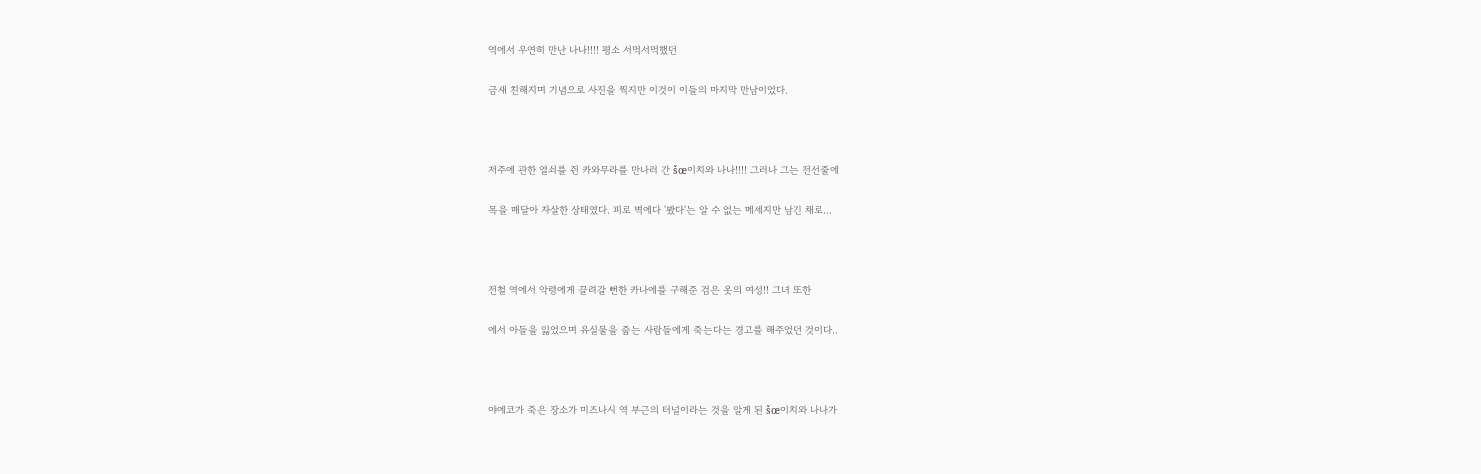역에서 우연히 만난 나나!!!! 평소 서먹서먹했던

금새 친해지며 기념으로 사진을 찍지만 이것이 이들의 마지막 만남이었다.



저주에 관한 열쇠를 쥔 카와무라를 만나러 간 šœ이치와 나나!!!! 그러나 그는 전선줄에

목을 매달아 자살한 상태였다. 피로 벽에다 '봤다'는 알 수 없는 메세지만 남긴 채로...



전철 역에서 악령에게 끌려갈 뻔한 카나에를 구해준 검은 옷의 여성!! 그녀 또한

에서 아들을 잃었으며 유실물을 줍는 사람들에게 죽는다는 경고를 해주었던 것이다..



야에코가 죽은 장소가 미즈나시 역 부근의 터널이라는 것을 알게 된 šœ이치와 나나가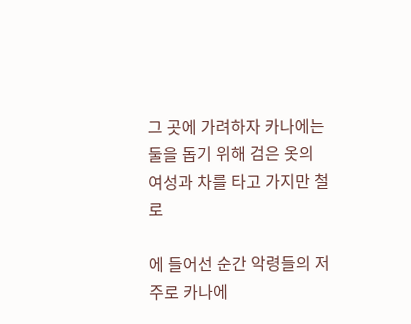그 곳에 가려하자 카나에는 둘을 돕기 위해 검은 옷의  여성과 차를 타고 가지만 철로

에 들어선 순간 악령들의 저주로 카나에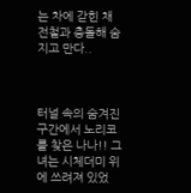는 차에 갇힌 채 전철과 충돌해 숨지고 만다..



터널 속의 숨겨진 구간에서 노리코를 찾은 나나!! 그녀는 시체더미 위에 쓰려져 있었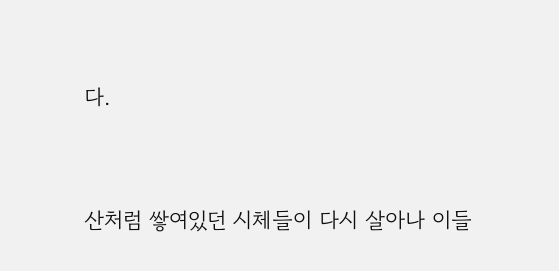다.



산처럼 쌓여있던 시체들이 다시 살아나 이들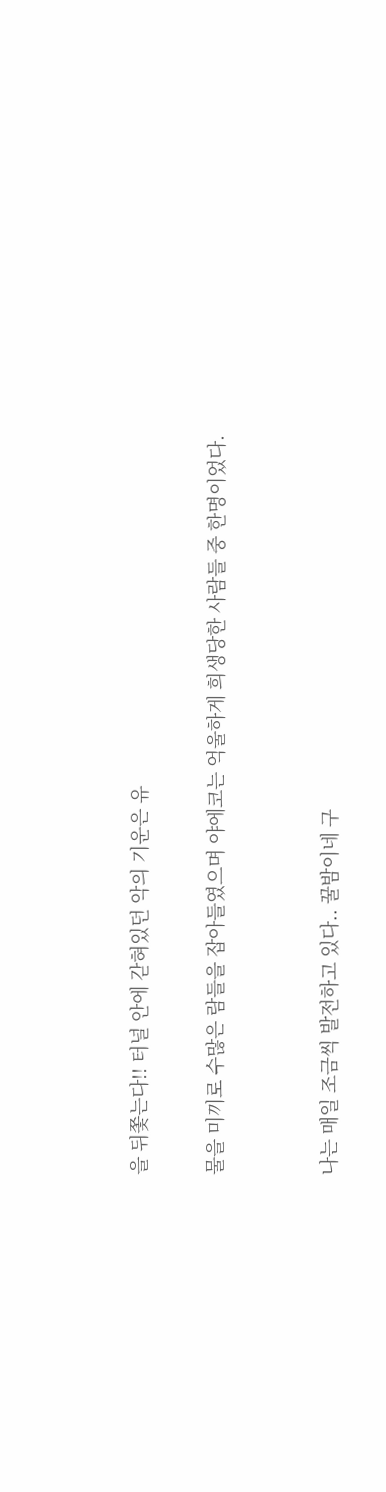을 뒤쫓는다!! 터널 안에 갇혀있던 악의 기운은 유

물을 미끼로 수많은 람들을 잡아들였으며 야에코는 억울하게 희생당한 사람들 중 한명이었다.


나는 매일 조금씩 발전하고 있다.. 꿀밤이네 구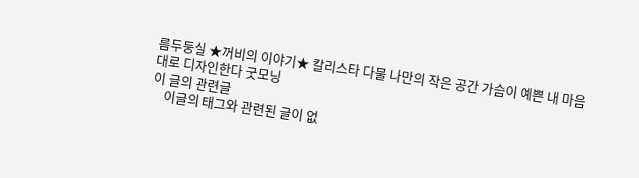름두둥실 ★꺼비의 이야기★ 칼리스타 다물 나만의 작은 공간 가슴이 예쁜 내 마음대로 디자인한다 굿모닝
이 글의 관련글
    이글의 태그와 관련된 글이 없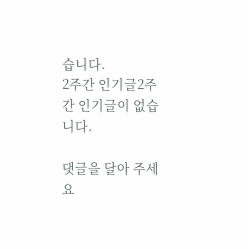습니다.
2주간 인기글2주간 인기글이 없습니다.

댓글을 달아 주세요